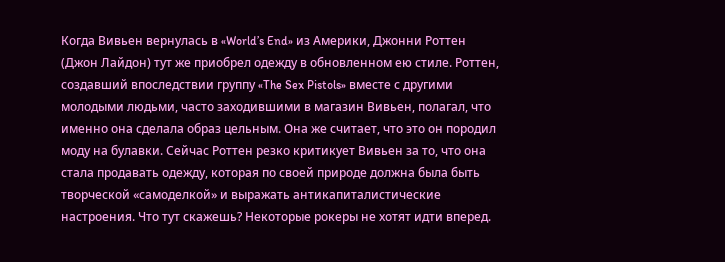Когда Вивьен вернулась в «World’s End» из Америки, Джонни Роттен (Джон Лайдон) тут же приобрел одежду в обновленном ею стиле. Роттен, создавший впоследствии группу «The Sex Pistols» вместе с другими молодыми людьми, часто заходившими в магазин Вивьен, полагал, что именно она сделала образ цельным. Она же считает, что это он породил моду на булавки. Сейчас Роттен резко критикует Вивьен за то, что она стала продавать одежду, которая по своей природе должна была быть творческой «самоделкой» и выражать антикапиталистические настроения. Что тут скажешь? Некоторые рокеры не хотят идти вперед.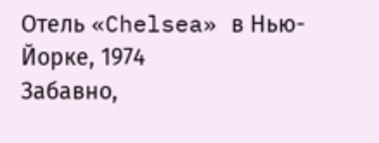Отель «Chelsea» в Нью-Йорке, 1974
Забавно,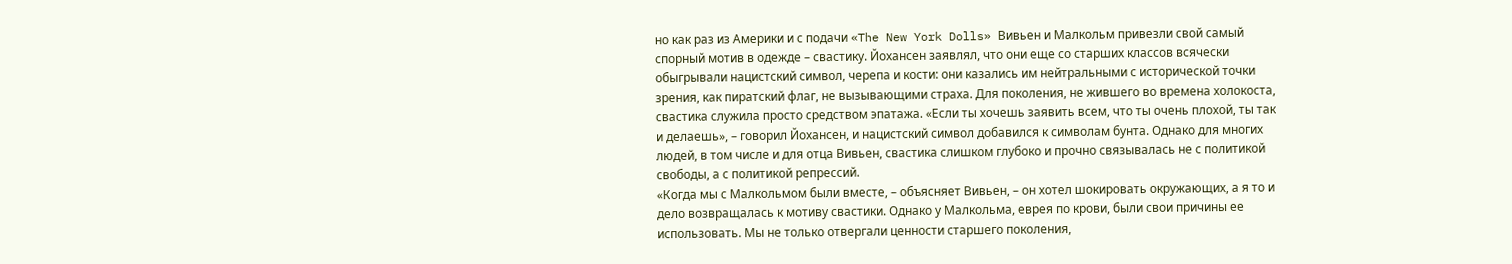но как раз из Америки и с подачи «The New York Dolls» Вивьен и Малкольм привезли свой самый спорный мотив в одежде – свастику. Йохансен заявлял, что они еще со старших классов всячески обыгрывали нацистский символ, черепа и кости: они казались им нейтральными с исторической точки зрения, как пиратский флаг, не вызывающими страха. Для поколения, не жившего во времена холокоста, свастика служила просто средством эпатажа. «Если ты хочешь заявить всем, что ты очень плохой, ты так и делаешь», – говорил Йохансен, и нацистский символ добавился к символам бунта. Однако для многих людей, в том числе и для отца Вивьен, свастика слишком глубоко и прочно связывалась не с политикой свободы, а с политикой репрессий.
«Когда мы с Малкольмом были вместе, – объясняет Вивьен, – он хотел шокировать окружающих, а я то и дело возвращалась к мотиву свастики. Однако у Малкольма, еврея по крови, были свои причины ее использовать. Мы не только отвергали ценности старшего поколения,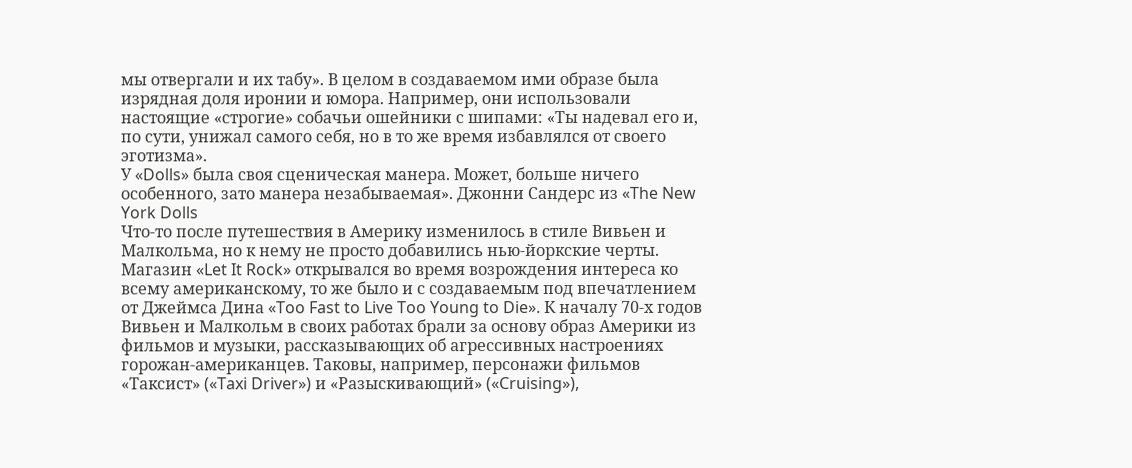мы отвергали и их табу». В целом в создаваемом ими образе была изрядная доля иронии и юмора. Например, они использовали настоящие «строгие» собачьи ошейники с шипами: «Ты надевал его и, по сути, унижал самого себя, но в то же время избавлялся от своего эготизма».
У «Dolls» была своя сценическая манера. Может, больше ничего особенного, зато манера незабываемая». Джонни Сандерс из «The New York Dolls
Что-то после путешествия в Америку изменилось в стиле Вивьен и Малкольма, но к нему не просто добавились нью-йоркские черты. Магазин «Let It Rock» открывался во время возрождения интереса ко всему американскому, то же было и с создаваемым под впечатлением от Джеймса Дина «Too Fast to Live Too Young to Die». К началу 70-х годов Вивьен и Малкольм в своих работах брали за основу образ Америки из фильмов и музыки, рассказывающих об агрессивных настроениях горожан-американцев. Таковы, например, персонажи фильмов «Таксист» («Taxi Driver») и «Разыскивающий» («Cruising»),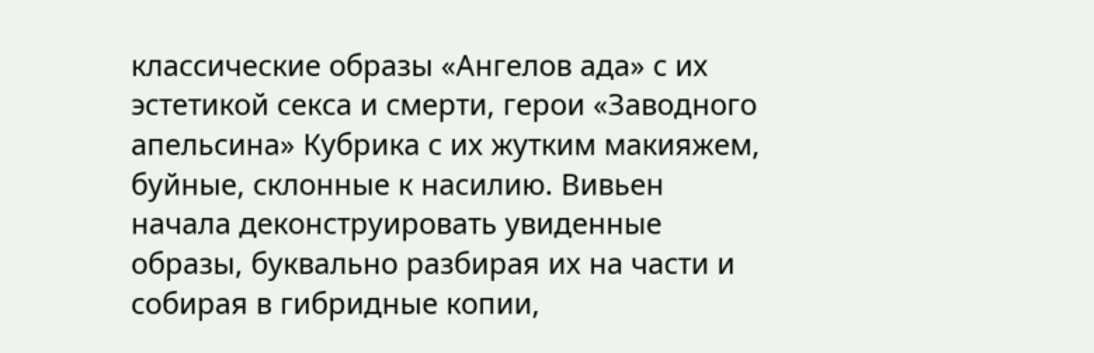классические образы «Ангелов ада» с их эстетикой секса и смерти, герои «Заводного апельсина» Кубрика с их жутким макияжем, буйные, склонные к насилию. Вивьен начала деконструировать увиденные образы, буквально разбирая их на части и собирая в гибридные копии,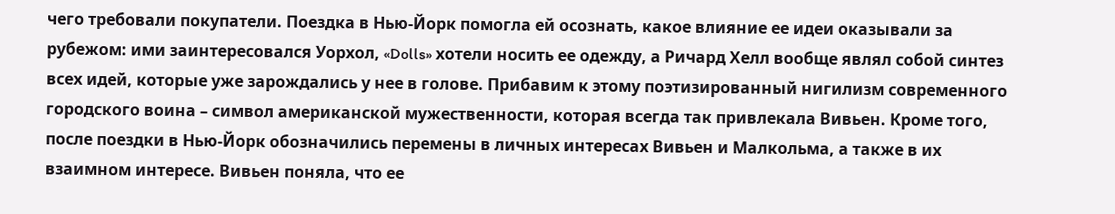чего требовали покупатели. Поездка в Нью-Йорк помогла ей осознать, какое влияние ее идеи оказывали за рубежом: ими заинтересовался Уорхол, «Dolls» хотели носить ее одежду, а Ричард Хелл вообще являл собой синтез всех идей, которые уже зарождались у нее в голове. Прибавим к этому поэтизированный нигилизм современного городского воина – символ американской мужественности, которая всегда так привлекала Вивьен. Кроме того, после поездки в Нью-Йорк обозначились перемены в личных интересах Вивьен и Малкольма, а также в их взаимном интересе. Вивьен поняла, что ее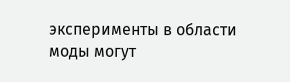эксперименты в области моды могут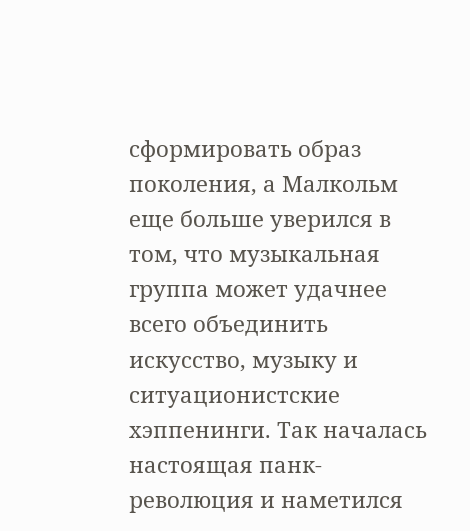сформировать образ поколения, а Малкольм еще больше уверился в том, что музыкальная группа может удачнее всего объединить искусство, музыку и ситуационистские хэппенинги. Так началась настоящая панк-революция и наметился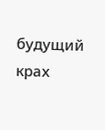будущий крах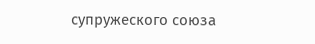супружеского союза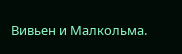Вивьен и Малкольма.